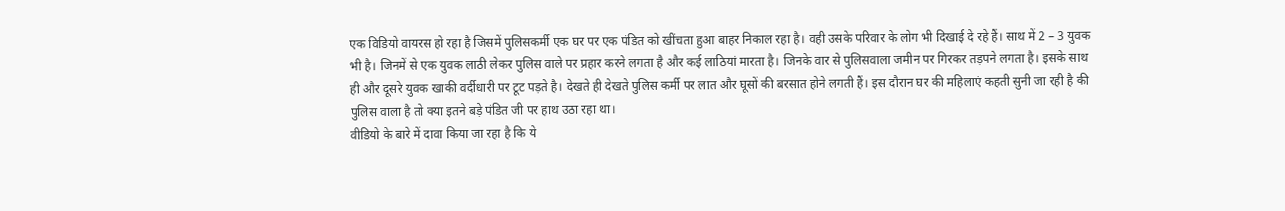एक विडियो वायरस हो रहा है जिसमें पुलिसकर्मी एक घर पर एक पंडित को खींचता हुआ बाहर निकाल रहा है। वही उसके परिवार के लोग भी दिखाई दे रहे हैं। साथ में 2 – 3 युवक भी है। जिनमें से एक युवक लाठी लेकर पुलिस वाले पर प्रहार करने लगता है और कई लाठियां मारता है। जिनके वार से पुलिसवाला जमीन पर गिरकर तड़पने लगता है। इसके साथ ही और दूसरे युवक खाकी वर्दीधारी पर टूट पड़ते है। देखते ही देखते पुलिस कर्मी पर लात और घूसों की बरसात होने लगती हैं। इस दौरान घर की महिलाएं कहती सुनी जा रही है की पुलिस वाला है तो क्या इतने बड़े पंडित जी पर हाथ उठा रहा था।
वीडियो के बारे में दावा किया जा रहा है कि ये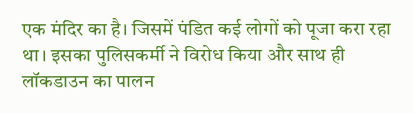एक मंदिर का है। जिसमें पंडित कई लोगों को पूजा करा रहा था। इसका पुलिसकर्मी ने विरोध किया और साथ ही लॉकडाउन का पालन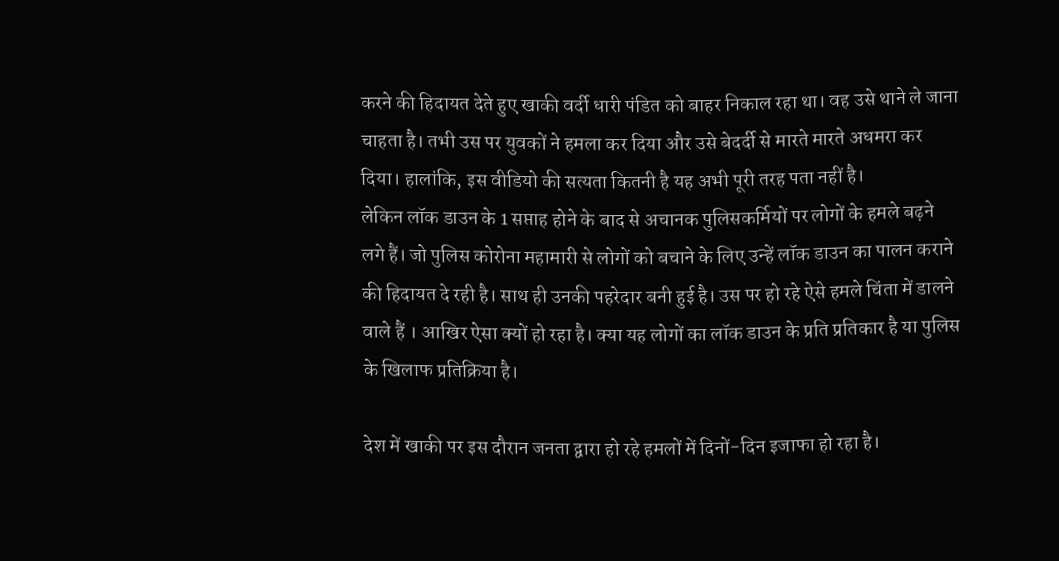करने की हिदायत देते हुए खाकी वर्दी धारी पंडित को बाहर निकाल रहा था। वह उसे थाने ले जाना चाहता है। तभी उस पर युवकों ने हमला कर दिया और उसे बेदर्दी से मारते मारते अधमरा कर दिया। हालांकि, इस वीडियो की सत्यता कितनी है यह अभी पूरी तरह पता नहीं है।
लेकिन लॉक डाउन के 1 सप्ताह होने के बाद से अचानक पुलिसकर्मियों पर लोगों के हमले बढ़ने लगे हैं। जो पुलिस कोरोना महामारी से लोगों को बचाने के लिए उन्हें लॉक डाउन का पालन कराने की हिदायत दे रही है। साथ ही उनकी पहरेदार बनी हुई है। उस पर हो रहे ऐसे हमले चिंता में डालने वाले हैं । आखिर ऐसा क्यों हो रहा है। क्या यह लोगों का लॉक डाउन के प्रति प्रतिकार है या पुलिस के खिलाफ प्रतिक्रिया है।

देश में खाकी पर इस दौरान जनता द्वारा हो रहे हमलों में दिनों-दिन इजाफा हो रहा है।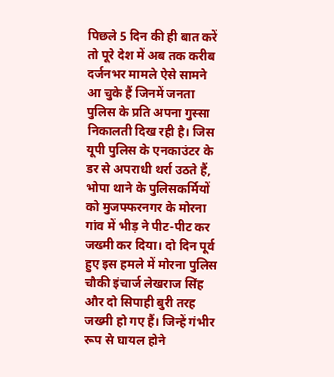पिछले 5 दिन की ही बात करें तो पूरे देश में अब तक करीब दर्जनभर मामले ऐसे सामने आ चुके हैं जिनमें जनता पुलिस के प्रति अपना गुस्सा निकालती दिख रही है। जिस यूपी पुलिस के एनकाउंटर के डर से अपराधी थर्रा उठते हैं, भोपा थाने के पुलिसकर्मियों को मुजफ्फरनगर के मोरना गांव में भीड़ ने पीट-पीट कर जख्मी कर दिया। दो दिन पूर्व हुए इस हमले में मोरना पुलिस चौकी इंचार्ज लेखराज सिंह और दो सिपाही बुरी तरह जख्मी हो गए हैं। जिन्हें गंभीर रूप से घायल होने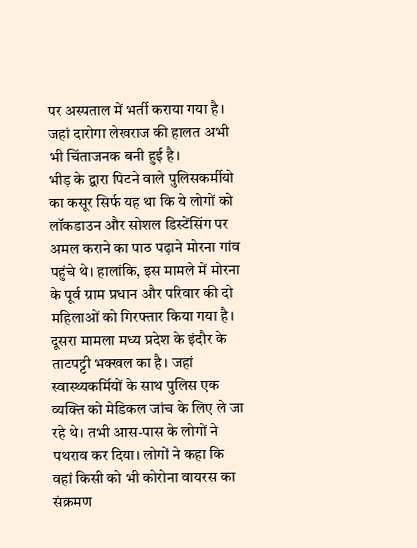पर अस्पताल में भर्ती कराया गया है। जहां दारोगा लेखराज की हालत अभी भी चिंताजनक बनी हुई है।
भीड़ के द्वारा पिटने वाले पुलिसकर्मीयो का कसूर सिर्फ यह था कि ये लोगों को लॉकडाउन और सोशल डिस्टेंसिंग पर अमल कराने का पाठ पढ़ाने मोरना गांव पहुंचे थे। हालांकि, इस मामले में मोरना के पूर्व ग्राम प्रधान और परिवार की दो महिलाओं को गिरफ्तार किया गया है। दूसरा मामला मध्य प्रदेश के इंदौर के ताटपट्टी भक्खल का है। जहां स्वास्थ्यकर्मियों के साथ पुलिस एक व्यक्ति को मेडिकल जांच के लिए ले जा रहे थे। तभी आस-पास के लोगों ने पथराव कर दिया। लोगों ने कहा कि वहां किसी को भी कोरोना वायरस का संक्रमण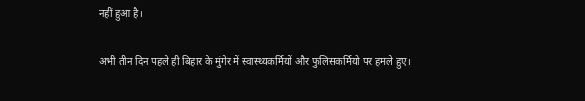नहीं हुआ है।

अभी तीन दिन पहले ही बिहार के मुंगेर में स्वास्थ्यकर्मियों और फुलिसकर्मियो पर हमले हुए।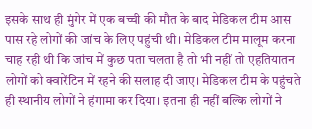इसके साथ ही मुंगेर में एक बच्ची की मौत के बाद मेडिकल टीम आस पास रहे लोगों की जांच के लिए पहुंची थी। मेडिकल टीम मालूम करना चाह रही थी कि जांच में कुछ पता चलता है तो भी नहीं तो एहतियातन लोगों को क्वारेंटिन में रहने की सलाह दी जाए। मेडिकल टीम के पहुंचते ही स्थानीय लोगों ने हंगामा कर दिया। इतना ही नहीं बल्कि लोगों ने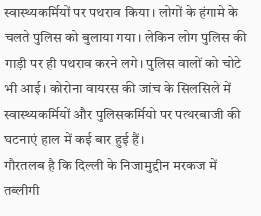स्वास्थ्यकर्मियों पर पथराव किया। लोगों के हंगामे के चलते पुलिस को बुलाया गया। लेकिन लोग पुलिस की गाड़ी पर ही पथराव करने लगे। पुलिस वालों को चोटे भी आई। कोरोना वायरस की जांच के सिलसिले में स्वास्थ्यकर्मियों और पुलिसकर्मियो पर पत्थरबाजी की घटनाएं हाल में कई बार हुई हैं।
गौरतलब है कि दिल्ली के निजामुद्दीन मरकज में तब्लीगी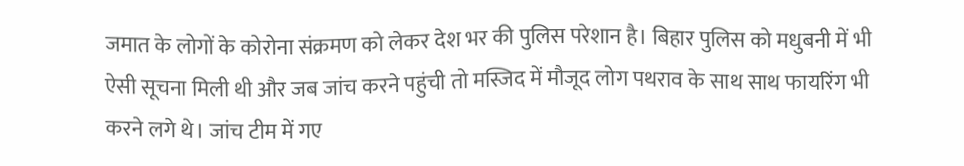जमात के लोगों के कोरोना संक्रमण को लेकर देश भर की पुलिस परेशान है। बिहार पुलिस को मधुबनी में भी ऐसी सूचना मिली थी और जब जांच करने पहुंची तो मस्जिद में मौजूद लोग पथराव के साथ साथ फायरिंग भी करने लगे थे। जांच टीम में गए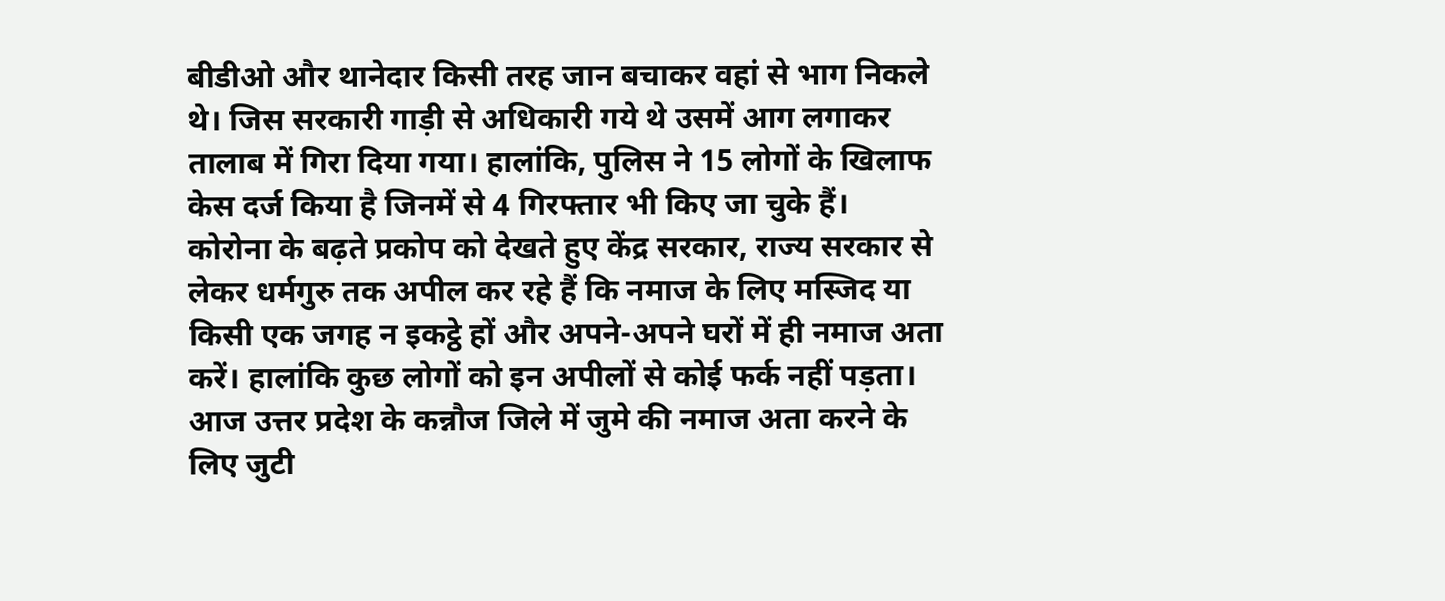बीडीओ और थानेदार किसी तरह जान बचाकर वहां से भाग निकले थे। जिस सरकारी गाड़ी से अधिकारी गये थे उसमें आग लगाकर तालाब में गिरा दिया गया। हालांकि, पुलिस ने 15 लोगों के खिलाफ केस दर्ज किया है जिनमें से 4 गिरफ्तार भी किए जा चुके हैं।
कोरोना के बढ़ते प्रकोप को देखते हुए केंद्र सरकार, राज्य सरकार से लेकर धर्मगुरु तक अपील कर रहे हैं कि नमाज के लिए मस्जिद या किसी एक जगह न इकट्ठे हों और अपने-अपने घरों में ही नमाज अता करें। हालांकि कुछ लोगों को इन अपीलों से कोई फर्क नहीं पड़ता। आज उत्तर प्रदेश के कन्नौज जिले में जुमे की नमाज अता करने के लिए जुटी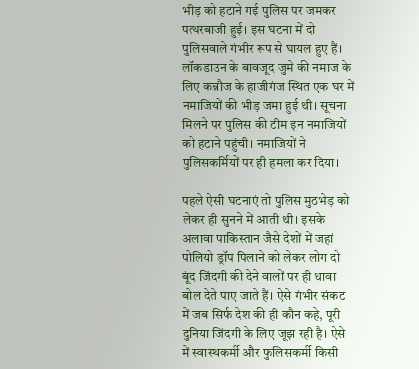भीड़ को हटाने गई पुलिस पर जमकर पत्थरबाजी हुई। इस घटना में दो पुलिसवाले गंभीर रूप से घायल हुए हैं। लॉकडाउन के बावजूद जुमे की नमाज के लिए कन्नौज के हाजीगंज स्थित एक घर में नमाजियों की भीड़ जमा हुई थी। सूचना मिलने पर पुलिस की टीम इन नमाजियों को हटाने पहुंची। नमाजियों ने पुलिसकर्मियों पर ही हमला कर दिया।

पहले ऐसी घटनाएं तो पुलिस मुठभेड़ को लेकर ही सुनने में आती थी। इसके अलावा पाकिस्तान जैसे देशों में जहां पोलियो ड्रॉप पिलाने को लेकर लोग दो बूंद जिंदगी की देने वालों पर ही धावा बोल देते पाए जाते हैं। ऐसे गंभीर संकट में जब सिर्फ देश की ही कौन कहे, पूरी दुनिया जिंदगी के लिए जूझ रही है। ऐसे में स्वास्थकर्मी और फुलिसकर्मी किसी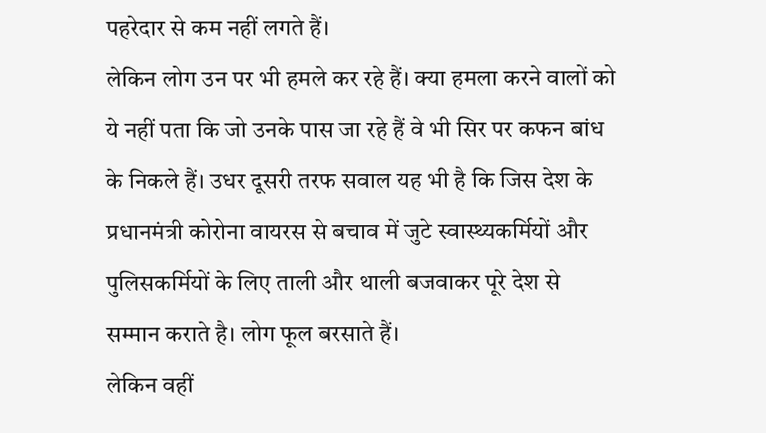पहरेदार से कम नहीं लगते हैं।
लेकिन लोग उन पर भी हमले कर रहे हैं। क्या हमला करने वालों को ये नहीं पता कि जो उनके पास जा रहे हैं वे भी सिर पर कफन बांध के निकले हैं। उधर दूसरी तरफ सवाल यह भी है कि जिस देश के प्रधानमंत्री कोरोना वायरस से बचाव में जुटे स्वास्थ्यकर्मियों और पुलिसकर्मियों के लिए ताली और थाली बजवाकर पूरे देश से सम्मान कराते है। लोग फूल बरसाते हैं।
लेकिन वहीं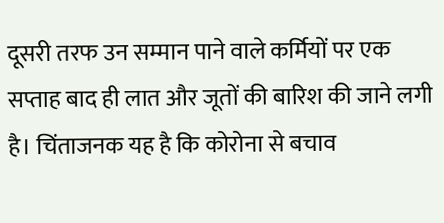दूसरी तरफ उन सम्मान पाने वाले कर्मियों पर एक सप्ताह बाद ही लात और जूतों की बारिश की जाने लगी है। चिंताजनक यह है कि कोरोना से बचाव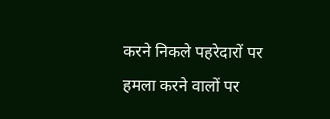करने निकले पहरेदारों पर हमला करने वालों पर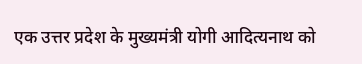एक उत्तर प्रदेश के मुख्यमंत्री योगी आदित्यनाथ को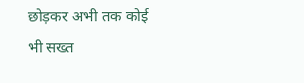छोड़कर अभी तक कोई भी सख्त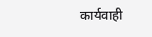कार्यवाही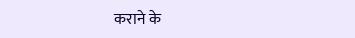कराने के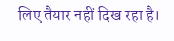लिए तैयार नहीं दिख रहा है।